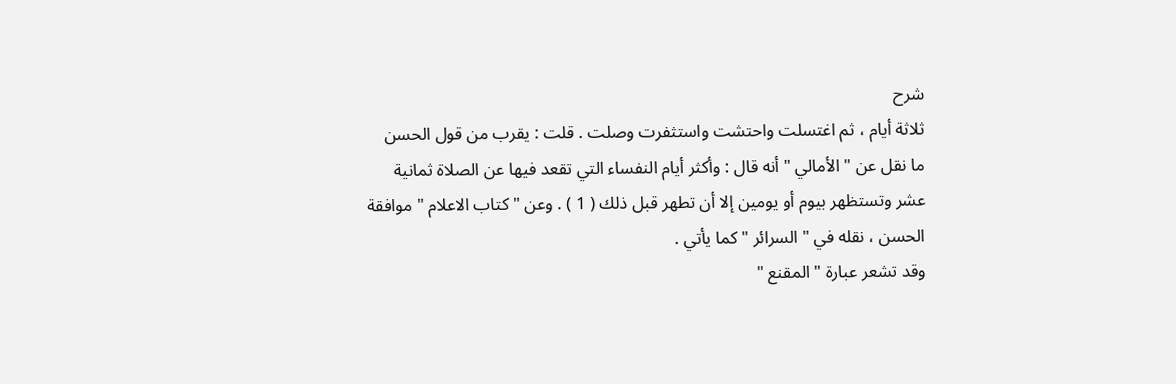شرح
ثلاثة أيام ، ثم اغتسلت واحتشت واستثفرت وصلت . قلت : يقرب من قول الحسن
ما نقل عن " الأمالي " أنه قال : وأكثر أيام النفساء التي تقعد فيها عن الصلاة ثمانية
عشر وتستظهر بيوم أو يومين إلا أن تطهر قبل ذلك ( 1 ) . وعن " كتاب الاعلام " موافقة
الحسن ، نقله في " السرائر " كما يأتي .
وقد تشعر عبارة " المقنع "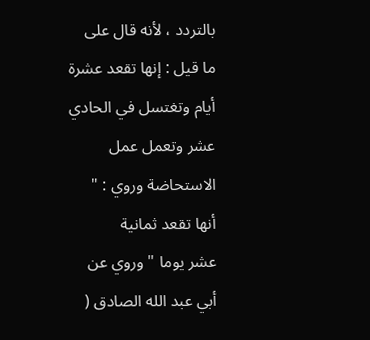بالتردد ، لأنه قال على ما قيل : إنها تقعد عشرة
أيام وتغتسل في الحادي عشر وتعمل عمل الاستحاضة وروي : " أنها تقعد ثمانية
عشر يوما " وروي عن أبي عبد الله الصادق (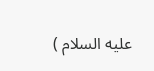عليه السلام )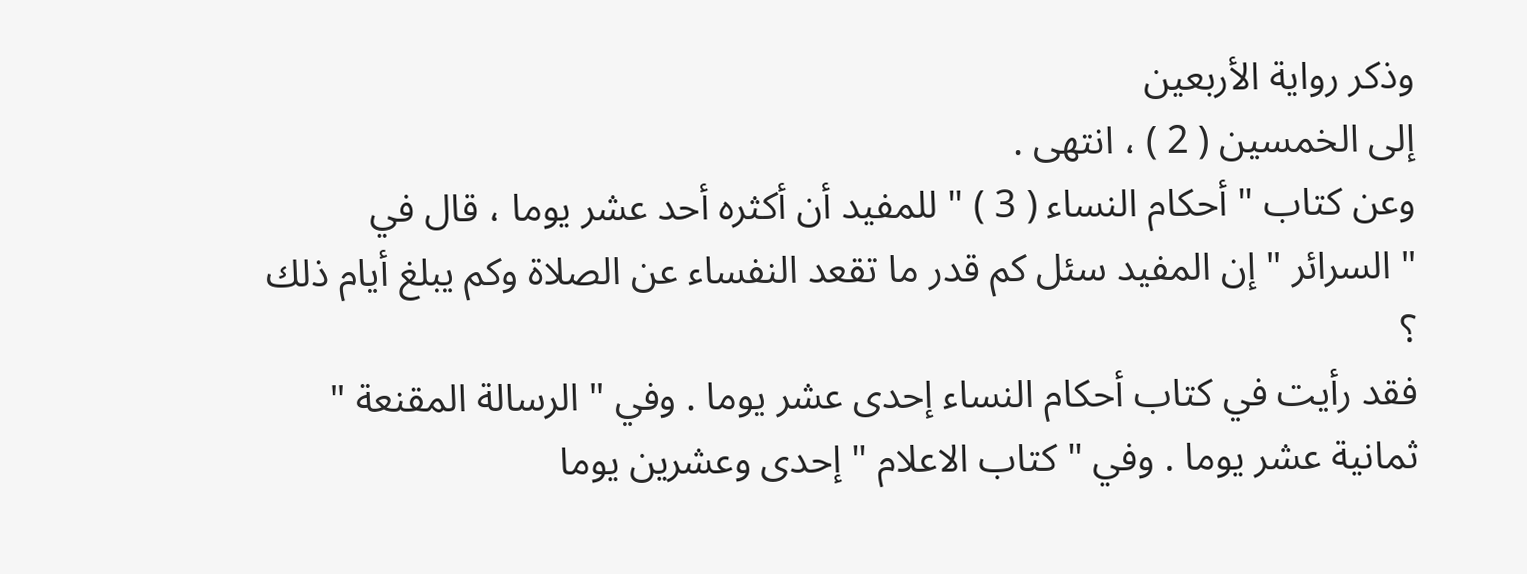وذكر رواية الأربعين
إلى الخمسين ( 2 ) ، انتهى .
وعن كتاب " أحكام النساء ( 3 ) " للمفيد أن أكثره أحد عشر يوما ، قال في
" السرائر " إن المفيد سئل كم قدر ما تقعد النفساء عن الصلاة وكم يبلغ أيام ذلك ؟
فقد رأيت في كتاب أحكام النساء إحدى عشر يوما . وفي " الرسالة المقنعة "
ثمانية عشر يوما . وفي " كتاب الاعلام " إحدى وعشرين يوما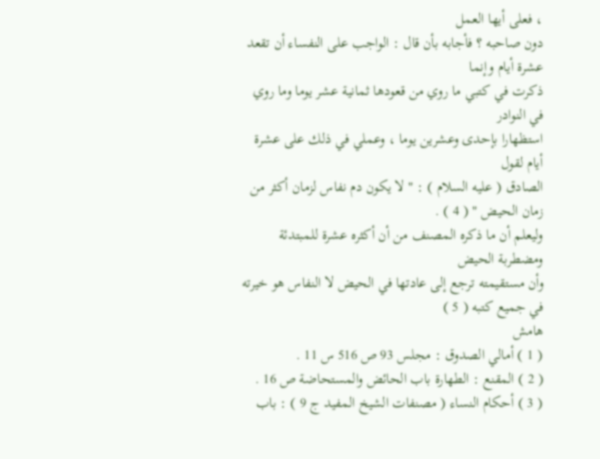، فعلى أيها العمل
دون صاحبه ؟ فأجابه بأن قال : الواجب على النفساء أن تقعد عشرة أيام وإنما
ذكرت في كتبي ما روي من قعودها ثمانية عشر يوما وما روي في النوادر
استظهارا بإحدى وعشرين يوما ، وعملي في ذلك على عشرة أيام لقول
الصادق ( عليه السلام ) : " لا يكون دم نفاس لزمان أكثر من زمان الحيض " ( 4 ) .
وليعلم أن ما ذكره المصنف من أن أكثره عشرة للمبتدئة ومضطربة الحيض
وأن مستقيمته ترجع إلى عادتها في الحيض لا النفاس هو خيرته في جميع كتبه ( 5 )
هامش
( 1 ) أمالي الصدوق : مجلس 93 ص 516 س 11 .
( 2 ) المقنع : الطهارة باب الحائض والمستحاضة ص 16 .
( 3 ) أحكام النساء ( مصنفات الشيخ المفيد ج 9 ) : باب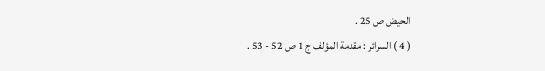الحيض ص 25 .
( 4 ) السرائر : مقدمة المؤلف ج 1 ص 52 - 53 .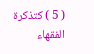( 5 ) كتذكرة الفقهاء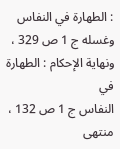: الطهارة في النفاس وغسله ج 1 ص 329 ، ونهاية الإحكام : الطهارة في
النفاس ج 1 ص 132 ، منتهى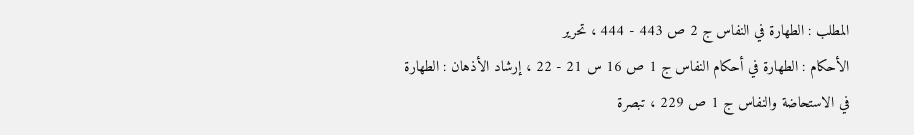المطلب : الطهارة في النفاس ج 2 ص 443 - 444 ، تحرير
الأحكام : الطهارة في أحكام النفاس ج 1 ص 16 س 21 - 22 ، إرشاد الأذهان : الطهارة
في الاستحاضة والنفاس ج 1 ص 229 ، تبصرة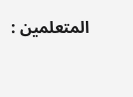المتعلمين :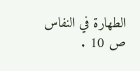الطهارة في النفاس ص 10 .